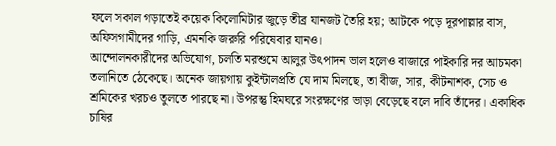ফলে সকাল গড়াতেই কয়েক কিলোমিটার জুড়ে তীব্র যানজট তৈরি হয়; আটকে পড়ে দূরপাল্লার বাস, অফিসগামীদের গাড়ি, এমনকি জরুরি পরিষেবার যানও।
আন্দোলনকারীদের অভিযোগ, চলতি মরশুমে আলুর উৎপাদন ভাল হলেও বাজারে পাইকারি দর আচমকা তলানিতে ঠেকেছে। অনেক জায়গায় কুইন্টালপ্রতি যে দাম মিলছে, তা বীজ, সার, কীটনাশক, সেচ ও শ্রমিকের খরচও তুলতে পারছে না। উপরন্তু হিমঘরে সংরক্ষণের ভাড়া বেড়েছে বলে দাবি তাঁদের। একাধিক চাষির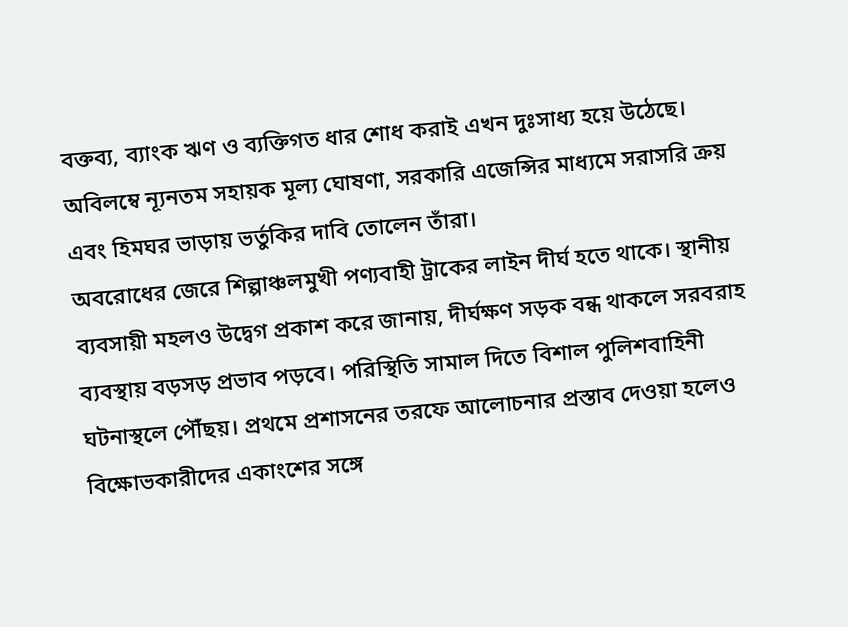বক্তব্য, ব্যাংক ঋণ ও ব্যক্তিগত ধার শোধ করাই এখন দুঃসাধ্য হয়ে উঠেছে। অবিলম্বে ন্যূনতম সহায়ক মূল্য ঘোষণা, সরকারি এজেন্সির মাধ্যমে সরাসরি ক্রয় এবং হিমঘর ভাড়ায় ভর্তুকির দাবি তোলেন তাঁরা।
অবরোধের জেরে শিল্পাঞ্চলমুখী পণ্যবাহী ট্রাকের লাইন দীর্ঘ হতে থাকে। স্থানীয় ব্যবসায়ী মহলও উদ্বেগ প্রকাশ করে জানায়, দীর্ঘক্ষণ সড়ক বন্ধ থাকলে সরবরাহ ব্যবস্থায় বড়সড় প্রভাব পড়বে। পরিস্থিতি সামাল দিতে বিশাল পুলিশবাহিনী ঘটনাস্থলে পৌঁছয়। প্রথমে প্রশাসনের তরফে আলোচনার প্রস্তাব দেওয়া হলেও বিক্ষোভকারীদের একাংশের সঙ্গে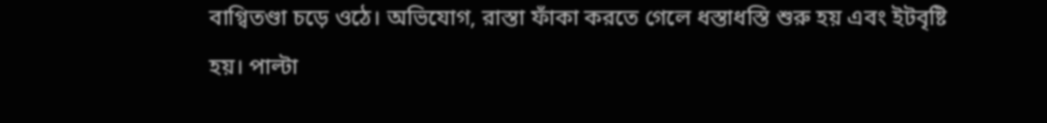বাগ্বিতণ্ডা চড়ে ওঠে। অভিযোগ, রাস্তা ফাঁকা করতে গেলে ধস্তাধস্তি শুরু হয় এবং ইটবৃষ্টি হয়। পাল্টা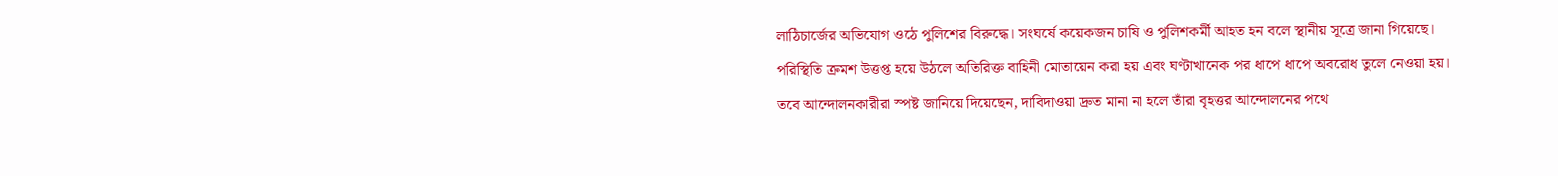লাঠিচার্জের অভিযোগ ওঠে পুলিশের বিরুদ্ধে। সংঘর্ষে কয়েকজন চাষি ও পুলিশকর্মী আহত হন বলে স্থানীয় সূত্রে জানা গিয়েছে।
পরিস্থিতি ক্রমশ উত্তপ্ত হয়ে উঠলে অতিরিক্ত বাহিনী মোতায়েন করা হয় এবং ঘণ্টাখানেক পর ধাপে ধাপে অবরোধ তুলে নেওয়া হয়। তবে আন্দোলনকারীরা স্পষ্ট জানিয়ে দিয়েছেন, দাবিদাওয়া দ্রুত মানা না হলে তাঁরা বৃহত্তর আন্দোলনের পথে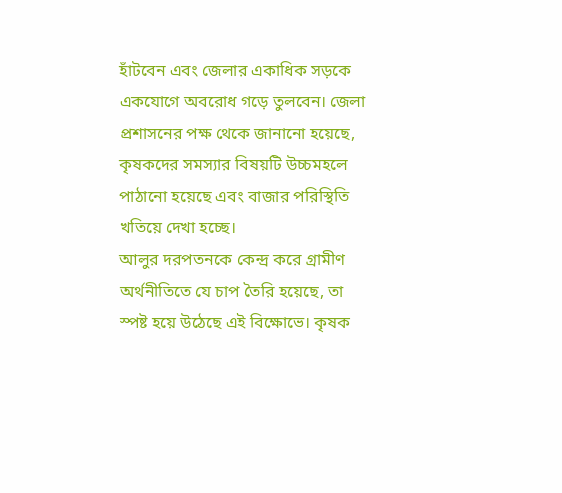হাঁটবেন এবং জেলার একাধিক সড়কে একযোগে অবরোধ গড়ে তুলবেন। জেলা প্রশাসনের পক্ষ থেকে জানানো হয়েছে, কৃষকদের সমস্যার বিষয়টি উচ্চমহলে পাঠানো হয়েছে এবং বাজার পরিস্থিতি খতিয়ে দেখা হচ্ছে।
আলুর দরপতনকে কেন্দ্র করে গ্রামীণ অর্থনীতিতে যে চাপ তৈরি হয়েছে, তা স্পষ্ট হয়ে উঠেছে এই বিক্ষোভে। কৃষক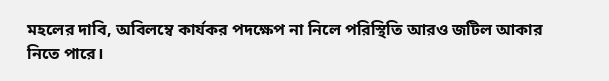মহলের দাবি, অবিলম্বে কার্যকর পদক্ষেপ না নিলে পরিস্থিতি আরও জটিল আকার নিতে পারে।